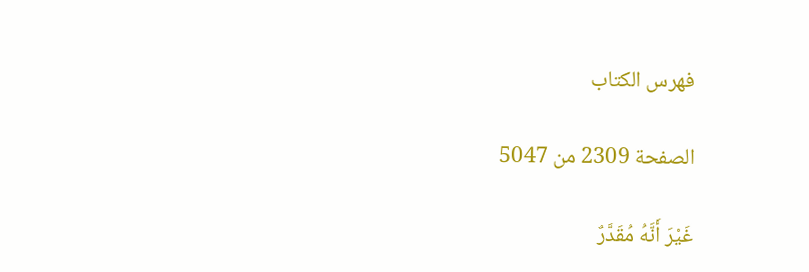فهرس الكتاب

الصفحة 2309 من 5047

غَيْرَ أَنَّهُ مُقَدَّرٌ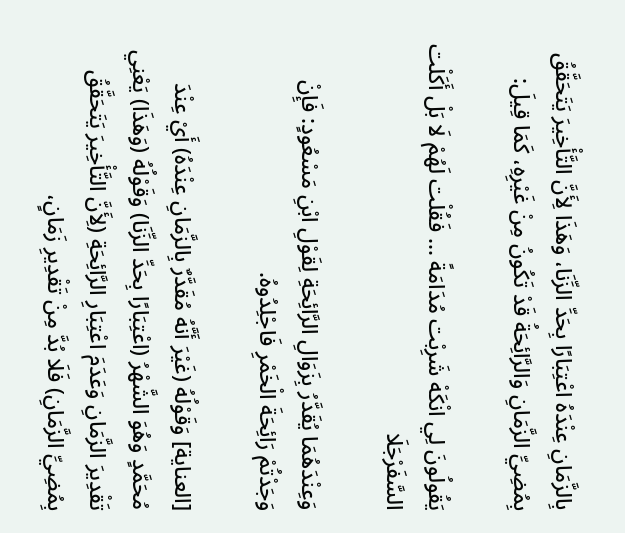بِالزَّمَانِ عِنْدَهُ اعْتِبَارًا بِحَدِّ الزِّنَا، وَهَذَا لِأَنَّ التَّأْخِيرَ يَتَحَقَّقُ بِمُضِيِّ الزَّمَانِ وَالرَّائِحَةُ قَدْ تَكُونُ مِنْ غَيْرِهِ، كَمَا قِيلَ:

يَقُولُونَ لِي انْكَهْ شَرِبْت مُدَامَةً ... فَقُلْت لَهُمْ لَا بَلْ أَكَلْت السَّفَرْجَلَا

وَعِنْدَهُمَا يُقَدَّرُ بِزَوَالِ الرَّائِحَةِ لِقَوْلِ ابْنِ مَسْعُودٍ: فَإِنْ وَجَدْتُمْ رَائِحَةَ الْخَمْرِ فَاجْلِدُوهُ.

[العناية] وَقَوْلُهُ (غَيْرَ أَنَّهُ مُقَدَّرٌ بِالزَّمَانِ عِنْدَهُ) أَيْ عِنْدَ مُحَمَّدٍ وَهُوَ الشَّهْرُ (اعْتِبَارًا بِحَدِّ الزِّنَا) وَقَوْلُهُ (وَهَذَا) يَعْنِي تَقْدِيرَ الزَّمَانِ وَعَدَمَ اعْتِبَارِ الرَّائِحَةِ (لِأَنَّ التَّأْخِيرَ يَتَحَقَّقُ بِمُضِيِّ الزَّمَانِ) فَلَا بُدَّ مِنْ تَقْدِيرِ زَمَانٍ،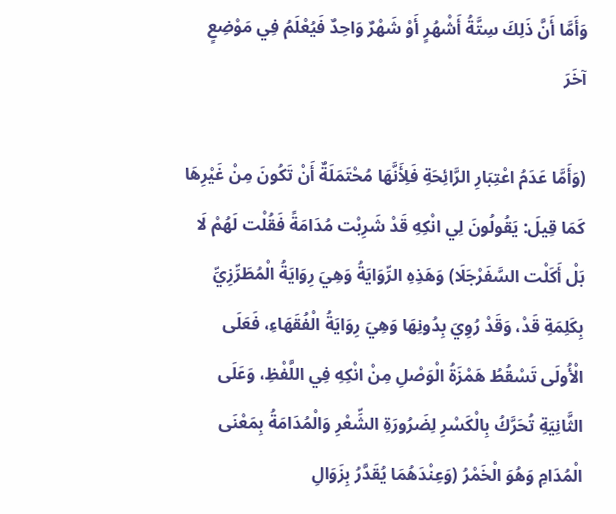وَأَمَّا أَنَّ ذَلِكَ سِتَّةُ أَشْهُرٍ أَوْ شَهْرٌ وَاحِدٌ فَيُعْلَمُ فِي مَوْضِعٍ آخَرَ

(وَأَمَّا عَدَمُ اعْتِبَارِ الرَّائِحَةِ فَلِأَنَّهَا مُحْتَمَلَةٌ أَنْ تَكُونَ مِنْ غَيْرِهَا كَمَا قِيلَ: يَقُولُونَ لِي انْكِهِ قَدْ شَرِبْت مُدَامَةً فَقُلْت لَهُمْ لَا بَلْ أَكَلْت السَّفَرْجَلَا) وَهَذِهِ الرِّوَايَةُ وَهِيَ رِوَايَةُ الْمُطَرِّزِيِّ بِكَلِمَةِ قَدْ، وَقَدْ رُوِيَ بِدُونِهَا وَهِيَ رِوَايَةُ الْفُقَهَاءِ، فَعَلَى الْأُولَى تَسْقُطُ هَمْزَةُ الْوَصْلِ مِنْ انْكِهِ فِي اللَّفْظِ، وَعَلَى الثَّانِيَةِ تُحَرَّكُ بِالْكَسْرِ لِضَرُورَةِ الشِّعْرِ وَالْمُدَامَةُ بِمَعْنَى الْمُدَامِ وَهُوَ الْخَمْرُ (وَعِنْدَهُمَا يُقَدَّرُ بِزَوَالِ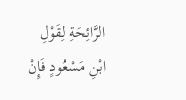الرَّائِحَةِ لِقَوْلِ ابْنِ مَسْعُودٍ فَإِنْ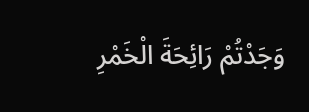وَجَدْتُمْ رَائِحَةَ الْخَمْرِ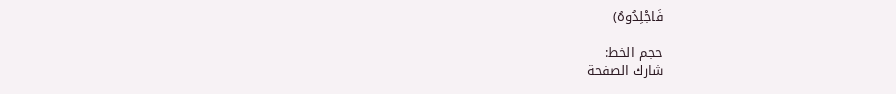فَاجْلِدُوهُ)

حجم الخط:
شارك الصفحة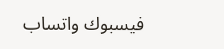فيسبوك واتساب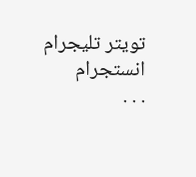تويتر تليجرام انستجرام
. . .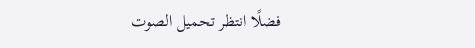فضلًا انتظر تحميل الصوت